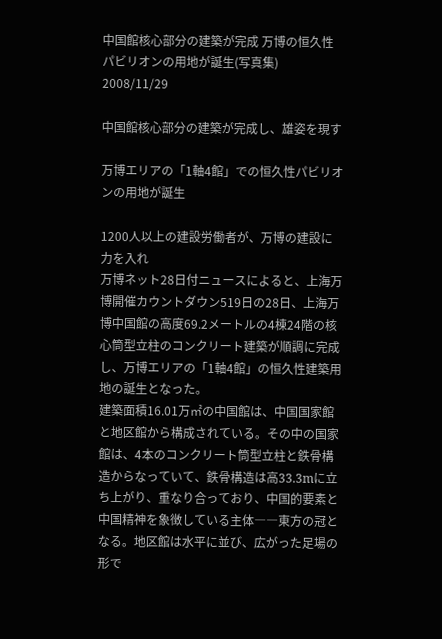中国館核心部分の建築が完成 万博の恒久性パビリオンの用地が誕生(写真集)
2008/11/29

中国館核心部分の建築が完成し、雄姿を現す

万博エリアの「1軸4館」での恒久性パビリオンの用地が誕生

1200人以上の建設労働者が、万博の建設に力を入れ
万博ネット28日付ニュースによると、上海万博開催カウントダウン519日の28日、上海万博中国館の高度69.2メートルの4棟24階の核心筒型立柱のコンクリート建築が順調に完成し、万博エリアの「1軸4館」の恒久性建築用地の誕生となった。
建築面積16.01万㎡の中国館は、中国国家館と地区館から構成されている。その中の国家館は、4本のコンクリート筒型立柱と鉄骨構造からなっていて、鉄骨構造は高33.3mに立ち上がり、重なり合っており、中国的要素と中国精神を象徴している主体――東方の冠となる。地区館は水平に並び、広がった足場の形で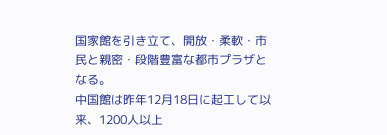国家館を引き立て、開放・柔軟・市民と親密・段階豊富な都市プラザとなる。
中国館は昨年12月18日に起工して以来、1200人以上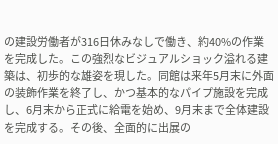の建設労働者が316日休みなしで働き、約40%の作業を完成した。この強烈なビジュアルショック溢れる建築は、初歩的な雄姿を現した。同館は来年5月末に外面の装飾作業を終了し、かつ基本的なパイプ施設を完成し、6月末から正式に給電を始め、9月末まで全体建設を完成する。その後、全面的に出展の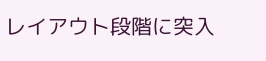レイアウト段階に突入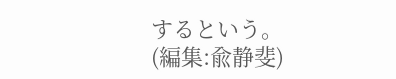するという。
(編集:兪静斐)